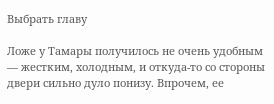Выбрать главу

Ложе у Тамары получилось не очень удобным — жестким, холодным, и откуда-то со стороны двери сильно дуло понизу. Впрочем, ее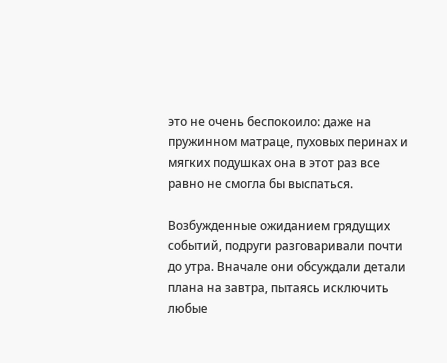это не очень беспокоило: даже на пружинном матраце, пуховых перинах и мягких подушках она в этот раз все равно не смогла бы выспаться.

Возбужденные ожиданием грядущих событий, подруги разговаривали почти до утра. Вначале они обсуждали детали плана на завтра, пытаясь исключить любые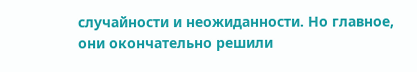случайности и неожиданности. Но главное, они окончательно решили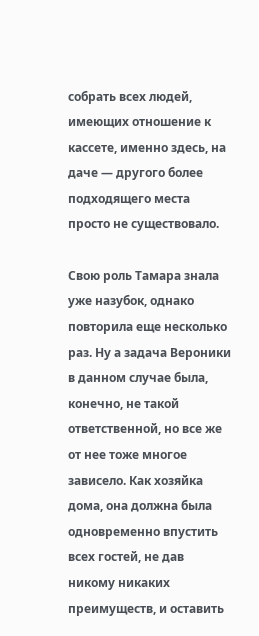собрать всех людей, имеющих отношение к кассете, именно здесь, на даче — другого более подходящего места просто не существовало.

Свою роль Тамара знала уже назубок, однако повторила еще несколько раз. Ну а задача Вероники в данном случае была, конечно, не такой ответственной, но все же от нее тоже многое зависело. Как хозяйка дома, она должна была одновременно впустить всех гостей, не дав никому никаких преимуществ, и оставить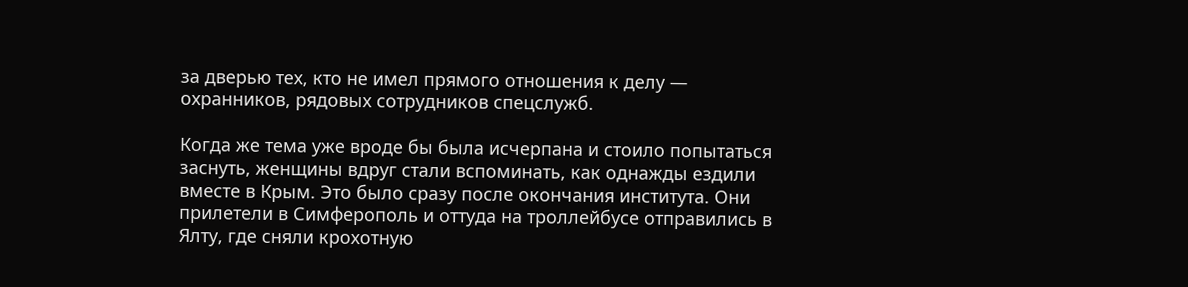за дверью тех, кто не имел прямого отношения к делу — охранников, рядовых сотрудников спецслужб.

Когда же тема уже вроде бы была исчерпана и стоило попытаться заснуть, женщины вдруг стали вспоминать, как однажды ездили вместе в Крым. Это было сразу после окончания института. Они прилетели в Симферополь и оттуда на троллейбусе отправились в Ялту, где сняли крохотную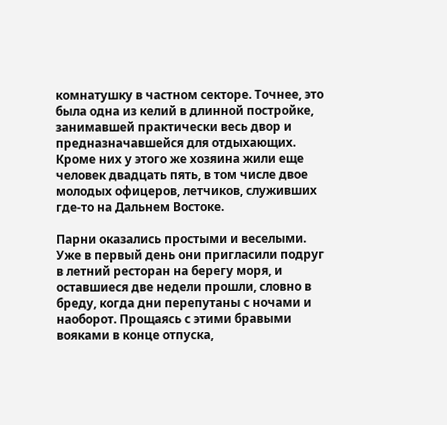комнатушку в частном секторе. Точнее, это была одна из келий в длинной постройке, занимавшей практически весь двор и предназначавшейся для отдыхающих. Кроме них у этого же хозяина жили еще человек двадцать пять, в том числе двое молодых офицеров, летчиков, служивших где-то на Дальнем Востоке.

Парни оказались простыми и веселыми. Уже в первый день они пригласили подруг в летний ресторан на берегу моря, и оставшиеся две недели прошли, словно в бреду, когда дни перепутаны с ночами и наоборот. Прощаясь с этими бравыми вояками в конце отпуска,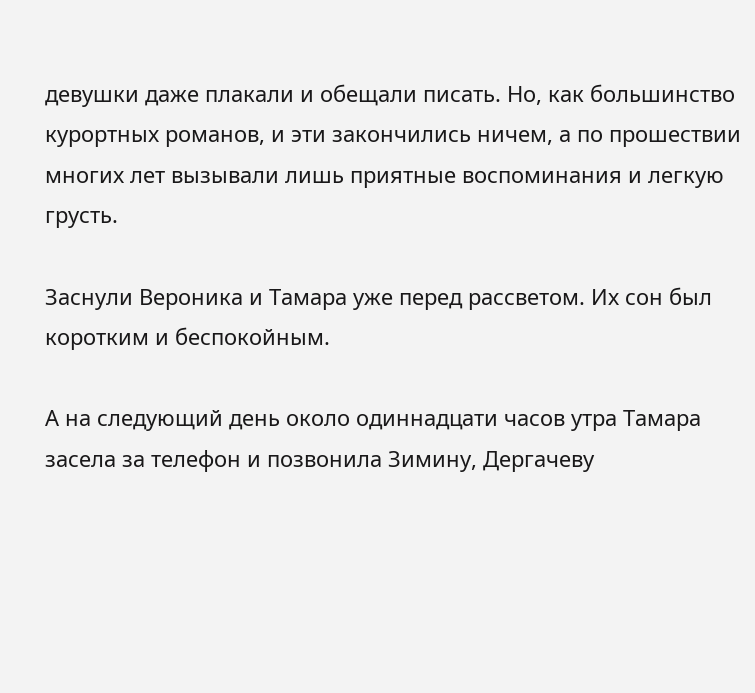девушки даже плакали и обещали писать. Но, как большинство курортных романов, и эти закончились ничем, а по прошествии многих лет вызывали лишь приятные воспоминания и легкую грусть.

Заснули Вероника и Тамара уже перед рассветом. Их сон был коротким и беспокойным.

А на следующий день около одиннадцати часов утра Тамара засела за телефон и позвонила Зимину, Дергачеву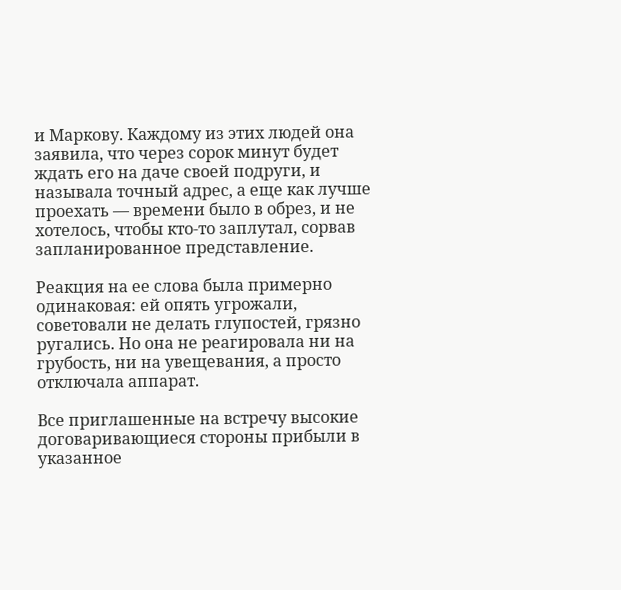и Маркову. Каждому из этих людей она заявила, что через сорок минут будет ждать его на даче своей подруги, и называла точный адрес, а еще как лучше проехать — времени было в обрез, и не хотелось, чтобы кто-то заплутал, сорвав запланированное представление.

Реакция на ее слова была примерно одинаковая: ей опять угрожали, советовали не делать глупостей, грязно ругались. Но она не реагировала ни на грубость, ни на увещевания, а просто отключала аппарат.

Все приглашенные на встречу высокие договаривающиеся стороны прибыли в указанное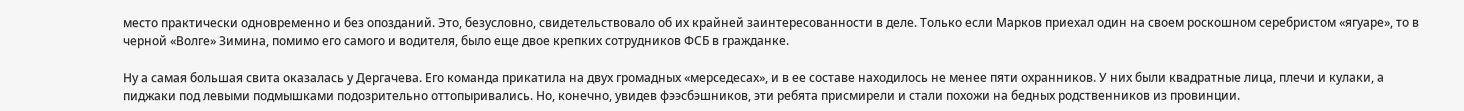место практически одновременно и без опозданий. Это, безусловно, свидетельствовало об их крайней заинтересованности в деле. Только если Марков приехал один на своем роскошном серебристом «ягуаре», то в черной «Волге» Зимина, помимо его самого и водителя, было еще двое крепких сотрудников ФСБ в гражданке.

Ну а самая большая свита оказалась у Дергачева. Его команда прикатила на двух громадных «мерседесах», и в ее составе находилось не менее пяти охранников. У них были квадратные лица, плечи и кулаки, а пиджаки под левыми подмышками подозрительно оттопыривались. Но, конечно, увидев фээсбэшников, эти ребята присмирели и стали похожи на бедных родственников из провинции.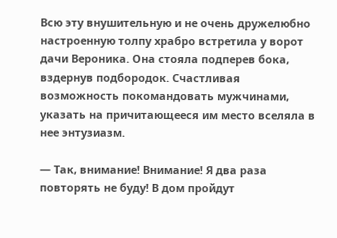Всю эту внушительную и не очень дружелюбно настроенную толпу храбро встретила у ворот дачи Вероника. Она стояла подперев бока, вздернув подбородок. Счастливая возможность покомандовать мужчинами, указать на причитающееся им место вселяла в нее энтузиазм.

— Так, внимание! Внимание! Я два раза повторять не буду! В дом пройдут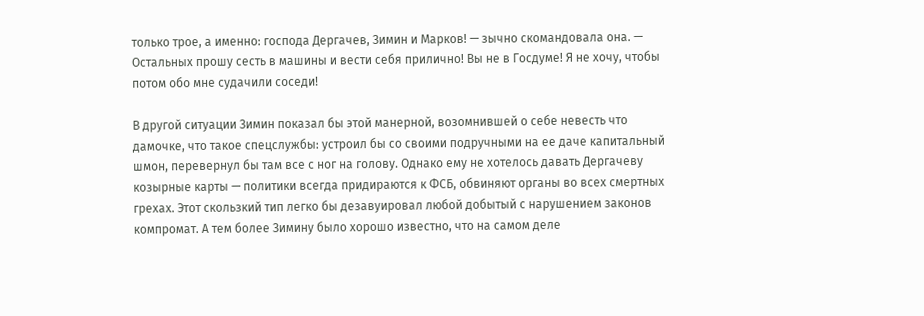только трое, а именно: господа Дергачев, Зимин и Марков! — зычно скомандовала она. — Остальных прошу сесть в машины и вести себя прилично! Вы не в Госдуме! Я не хочу, чтобы потом обо мне судачили соседи!

В другой ситуации Зимин показал бы этой манерной, возомнившей о себе невесть что дамочке, что такое спецслужбы: устроил бы со своими подручными на ее даче капитальный шмон, перевернул бы там все с ног на голову. Однако ему не хотелось давать Дергачеву козырные карты — политики всегда придираются к ФСБ, обвиняют органы во всех смертных грехах. Этот скользкий тип легко бы дезавуировал любой добытый с нарушением законов компромат. А тем более Зимину было хорошо известно, что на самом деле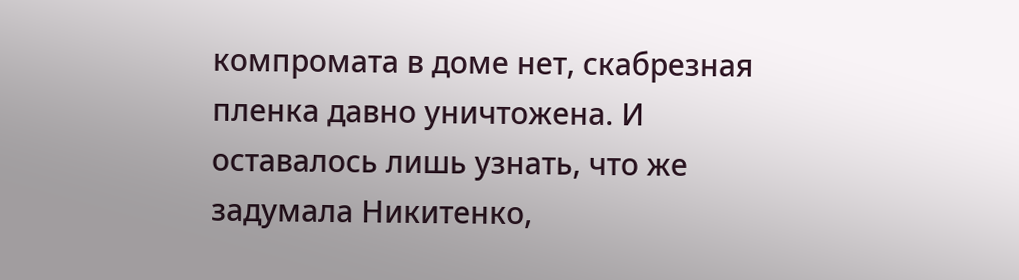компромата в доме нет, скабрезная пленка давно уничтожена. И оставалось лишь узнать, что же задумала Никитенко,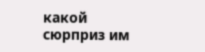какой сюрприз им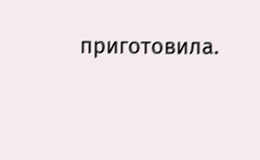приготовила.